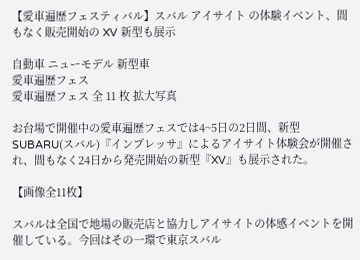【愛車遍歴フェスティバル】スバル アイサイト の体験イベント、間もなく販売開始の XV 新型も展示

自動車 ニューモデル 新型車
愛車遍歴フェス
愛車遍歴フェス 全 11 枚 拡大写真

お台場で開催中の愛車遍歴フェスでは4~5日の2日間、新型SUBARU(スバル)『インプレッサ』によるアイサイト体験会が開催され、間もなく24日から発売開始の新型『XV』も展示された。

【画像全11枚】

スバルは全国で地場の販売店と協力しアイサイトの体感イベントを開催している。今回はその一環で東京スバル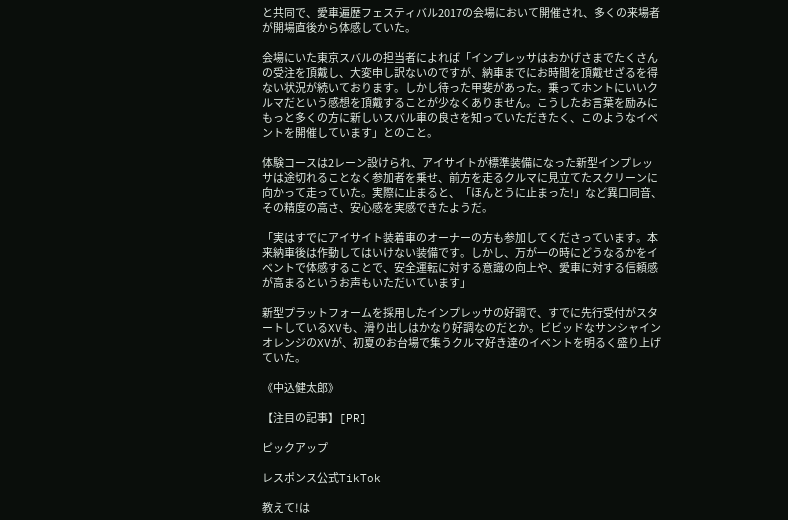と共同で、愛車遍歴フェスティバル2017の会場において開催され、多くの来場者が開場直後から体感していた。

会場にいた東京スバルの担当者によれば「インプレッサはおかげさまでたくさんの受注を頂戴し、大変申し訳ないのですが、納車までにお時間を頂戴せざるを得ない状況が続いております。しかし待った甲斐があった。乗ってホントにいいクルマだという感想を頂戴することが少なくありません。こうしたお言葉を励みにもっと多くの方に新しいスバル車の良さを知っていただきたく、このようなイベントを開催しています」とのこと。

体験コースは2レーン設けられ、アイサイトが標準装備になった新型インプレッサは途切れることなく参加者を乗せ、前方を走るクルマに見立てたスクリーンに向かって走っていた。実際に止まると、「ほんとうに止まった!」など異口同音、その精度の高さ、安心感を実感できたようだ。

「実はすでにアイサイト装着車のオーナーの方も参加してくださっています。本来納車後は作動してはいけない装備です。しかし、万が一の時にどうなるかをイベントで体感することで、安全運転に対する意識の向上や、愛車に対する信頼感が高まるというお声もいただいています」

新型プラットフォームを採用したインプレッサの好調で、すでに先行受付がスタートしているXVも、滑り出しはかなり好調なのだとか。ビビッドなサンシャインオレンジのXVが、初夏のお台場で集うクルマ好き達のイベントを明るく盛り上げていた。

《中込健太郎》

【注目の記事】[PR]

ピックアップ

レスポンス公式TikTok

教えて!は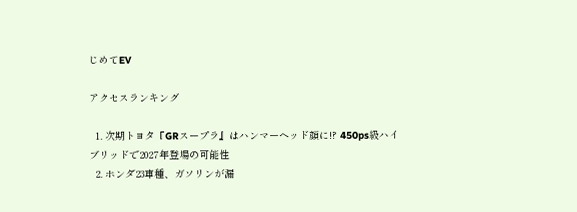じめてEV

アクセスランキング

  1. 次期トヨタ『GRスープラ』はハンマーヘッド顔に!? 450ps級ハイブリッドで2027年登場の可能性
  2. ホンダ23車種、ガソリンが漏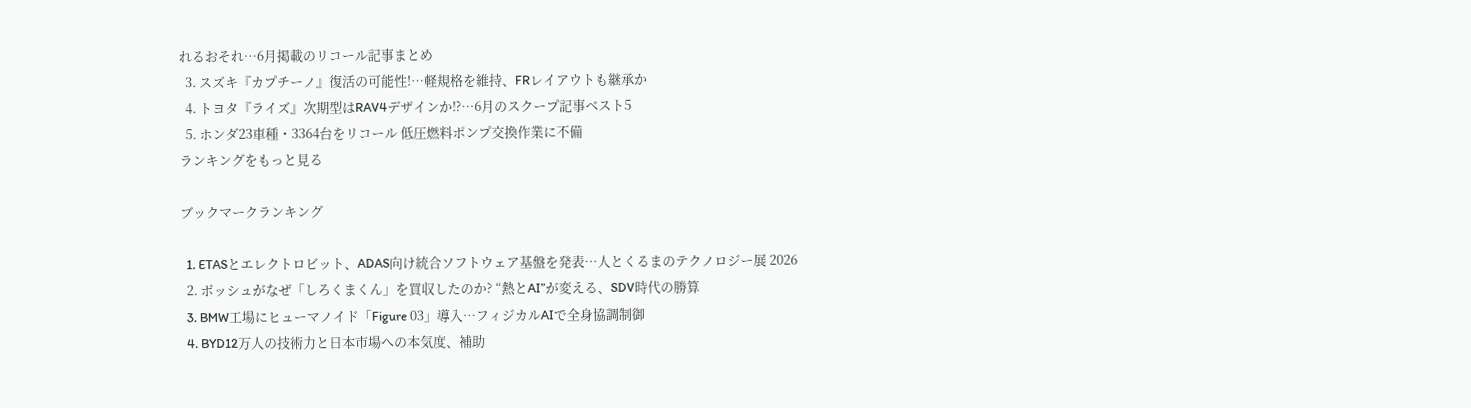れるおそれ…6月掲載のリコール記事まとめ
  3. スズキ『カプチーノ』復活の可能性!…軽規格を維持、FRレイアウトも継承か
  4. トヨタ『ライズ』次期型はRAV4デザインか⁉…6月のスクープ記事ベスト5
  5. ホンダ23車種・3364台をリコール 低圧燃料ポンプ交換作業に不備
ランキングをもっと見る

ブックマークランキング

  1. ETASとエレクトロビット、ADAS向け統合ソフトウェア基盤を発表…人とくるまのテクノロジー展 2026
  2. ボッシュがなぜ「しろくまくん」を買収したのか? “熱とAI”が変える、SDV時代の勝算
  3. BMW工場にヒューマノイド「Figure 03」導入…フィジカルAIで全身協調制御
  4. BYD12万人の技術力と日本市場への本気度、補助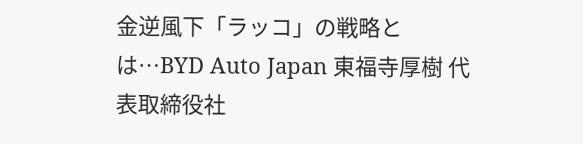金逆風下「ラッコ」の戦略とは…BYD Auto Japan 東福寺厚樹 代表取締役社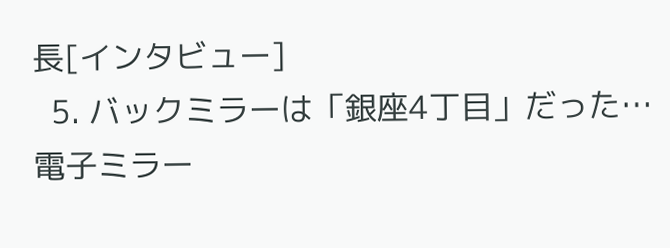長[インタビュー]
  5. バックミラーは「銀座4丁目」だった…電子ミラー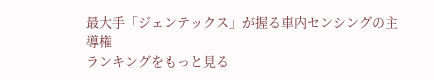最大手「ジェンテックス」が握る車内センシングの主導権
ランキングをもっと見る